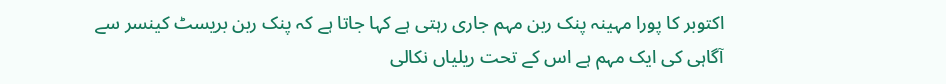اکتوبر کا پورا مہینہ پنک ربن مہم جاری رہتی ہے کہا جاتا ہے کہ پنک ربن بریسٹ کینسر سے آگاہی کی ایک مہم ہے اس کے تحت ریلیاں نکالی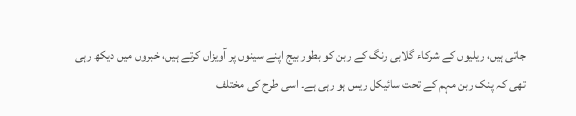جاتی ہیں، ریلیوں کے شرکاء گلابی رنگ کے ربن کو بطور بیج اپنے سینوں پر آویزاں کرتے ہیں، خبروں میں دیکھ رہی تھی کہ پنک ربن مہم کے تحت سائیکل ریس ہو رہی ہے۔ اسی طرح کی مختلف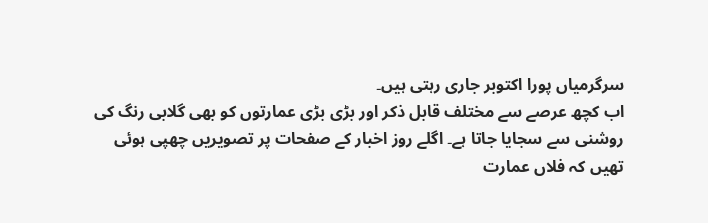سرگرمیاں پورا اکتوبر جاری رہتی ہیں۔
اب کچھ عرصے سے مختلف قابل ذکر اور بڑی بڑی عمارتوں کو بھی گلابی رنگ کی روشنی سے سجایا جاتا ہے۔ اگلے روز اخبار کے صفحات پر تصویریں چھپی ہوئی تھیں کہ فلاں عمارت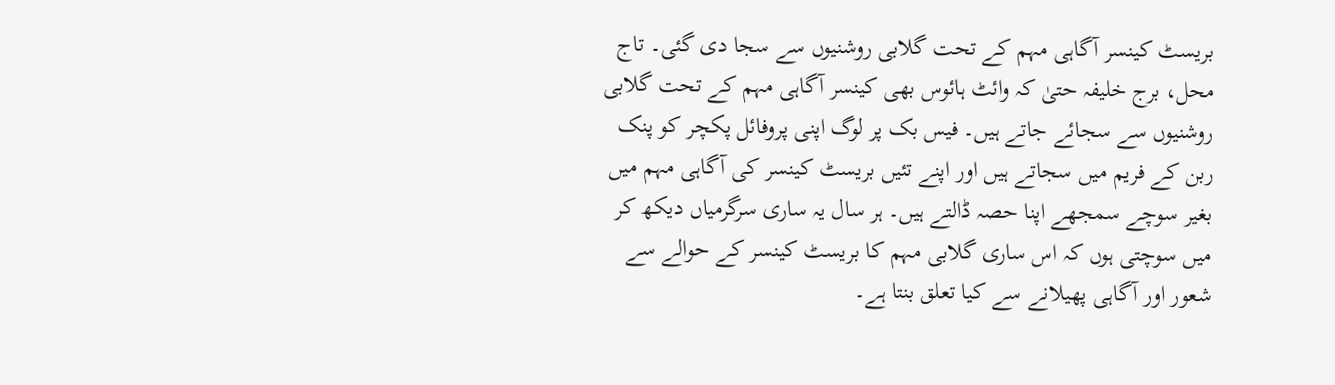بریسٹ کینسر آگاہی مہم کے تحت گلابی روشنیوں سے سجا دی گئی۔ تاج محل، برج خلیفہ حتیٰ کہ وائٹ ہائوس بھی کینسر آگاہی مہم کے تحت گلابی روشنیوں سے سجائے جاتے ہیں۔ فیس بک پر لوگ اپنی پروفائل پکچر کو پنک ربن کے فریم میں سجاتے ہیں اور اپنے تئیں بریسٹ کینسر کی آگاہی مہم میں بغیر سوچے سمجھے اپنا حصہ ڈالتے ہیں۔ ہر سال یہ ساری سرگرمیاں دیکھ کر میں سوچتی ہوں کہ اس ساری گلابی مہم کا بریسٹ کینسر کے حوالے سے شعور اور آگاہی پھیلانے سے کیا تعلق بنتا ہے۔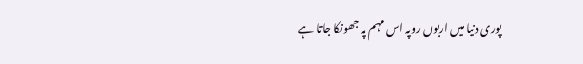پوری دنیا میں اربوں روپہ اس مہم پہ جھونکا جاتا ہے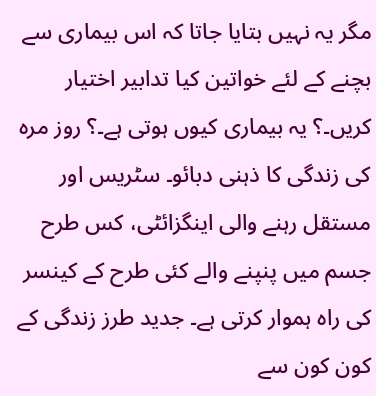مگر یہ نہیں بتایا جاتا کہ اس بیماری سے بچنے کے لئے خواتین کیا تدابیر اختیار کریں۔؟ یہ بیماری کیوں ہوتی ہے۔؟ روز مرہ کی زندگی کا ذہنی دبائو۔ سٹریس اور مستقل رہنے والی اینگزائٹی، کس طرح جسم میں پنپنے والے کئی طرح کے کینسر کی راہ ہموار کرتی ہے۔ جدید طرز زندگی کے کون کون سے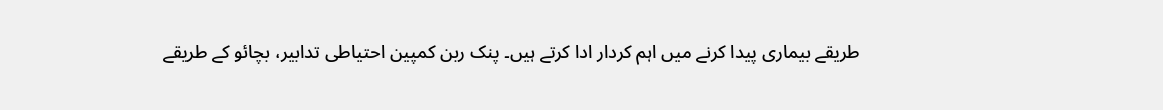طریقے بیماری پیدا کرنے میں اہم کردار ادا کرتے ہیں۔ پنک ربن کمپین احتیاطی تدابیر، بچائو کے طریقے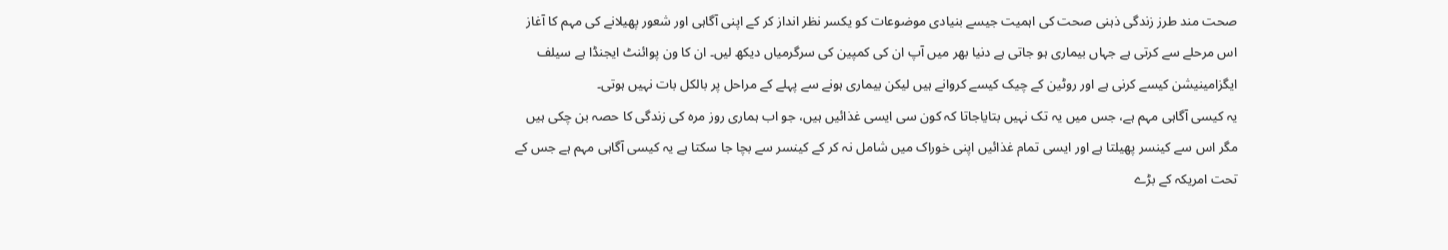صحت مند طرز زندگی ذہنی صحت کی اہمیت جیسے بنیادی موضوعات کو یکسر نظر انداز کر کے اپنی آگاہی اور شعور پھیلانے کی مہم کا آغاز اس مرحلے سے کرتی ہے جہاں بیماری ہو جاتی ہے دنیا بھر میں آپ ان کی کمپین کی سرگرمیاں دیکھ لیں۔ ان کا ون پوائنٹ ایجنڈا ہے سیلف ایگزامینیشن کیسے کرنی ہے اور روٹین کے چیک کیسے کروانے ہیں لیکن بیماری ہونے سے پہلے کے مراحل پر بالکل بات نہیں ہوتی۔
یہ کیسی آگاہی مہم ہے، جس میں یہ تک نہیں بتایاجاتا کہ کون سی ایسی غذائیں ہیں، جو اب ہماری روز مرہ کی زندگی کا حصہ بن چکی ہیں مگر اس سے کینسر پھیلتا ہے اور ایسی تمام غذائیں اپنی خوراک میں شامل نہ کر کے کینسر سے بچا جا سکتا ہے یہ کیسی آگاہی مہم ہے جس کے تحت امریکہ کے بڑے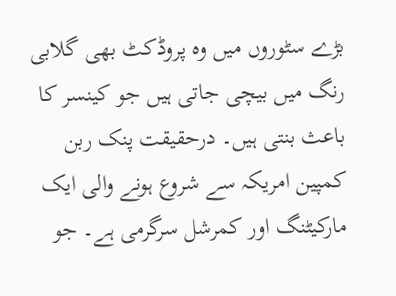بڑے سٹوروں میں وہ پروڈکٹ بھی گلابی رنگ میں بیچی جاتی ہیں جو کینسر کا باعث بنتی ہیں۔ درحقیقت پنک ربن کمپین امریکہ سے شروع ہونے والی ایک مارکیٹنگ اور کمرشل سرگرمی ہے۔ جو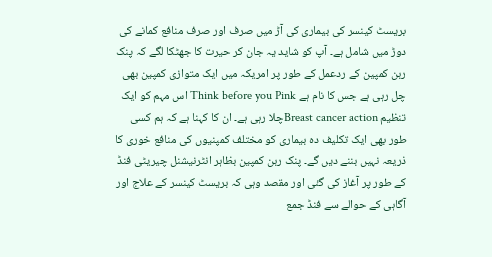بریسٹ کینسر کی بیماری کی آڑ میں صرف اور صرف منافع کمانے کی دوڑ میں شامل ہے۔ آپ کو شاید یہ جان کر حیرت کا جھٹکا لگے کہ پنک ربن کمپین کے ردعمل کے طور پر امریکہ میں ایک متوازی کمپین بھی چل رہی ہے جس کا نام ہے Think before you Pink اس مہم کو ایک تنظیم Breast cancer actionچلا رہی ہے۔ ان کا کہنا ہے کہ ہم کسی طور بھی ایک تکلیف دہ بیماری کو مختلف کمپنیوں کی منافع خوری کا ذریعہ نہیں بننے دیں گے۔ پنک ربن کمپین بظاہر انٹرنیشنل چیریٹی فنڈ کے طور پر آغاز کی گئی اور مقصد وہی کہ بریسٹ کینسر کے علاج اور آگاہی کے حوالے سے فنڈ جمع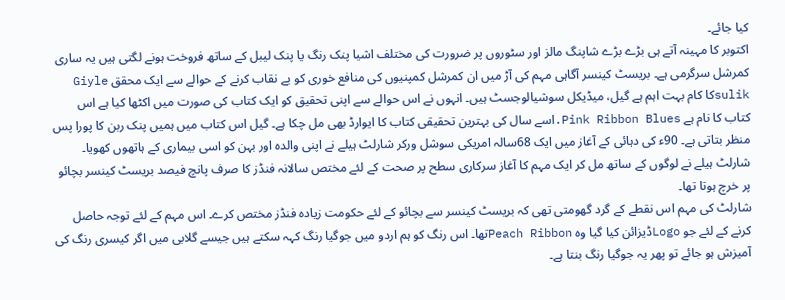کیا جائے۔
اکتوبر کا مہینہ آتے ہی بڑے بڑے شاپنگ مالز اور سٹوروں پر ضرورت کی مختلف اشیا پنک رنگ یا پنک لیبل کے ساتھ فروخت ہونے لگتی ہیں یہ ساری کمرشل سرگرمی ہے۔ بریسٹ کینسر آگاہی مہم کی آڑ میں ان کمرشل کمپنیوں کی منافع خوری کو بے نقاب کرنے کے حوالے سے ایک محقق Giyle sulikکا کام بہت اہم ہے گیل، میڈیکل سوشیالوجسٹ ہیں۔ انہوں نے اس حوالے سے اپنی تحقیق کو ایک کتاب کی صورت میں اکٹھا کیا ہے اس کتاب کا نام ہے Pink Ribbon Blues.اسے سال کی بہترین تحقیقی کتاب کا ایوارڈ بھی مل چکا ہے۔ گیل اس کتاب میں ہمیں پنک ربن کا پورا پس منظر بتاتی ہے۔ 90ء کی دہائی کے آغاز میں ایک 68سالہ امریکی سوشل ورکر شارلٹ ہیلے نے اپنی والدہ اور بہن کو اسی بیماری کے ہاتھوں کھویا۔ شارلٹ ہیلے نے لوگوں کے ساتھ مل کر ایک مہم کا آغاز سرکاری سطح پر صحت کے لئے مختص سالانہ فنڈز کا صرف پانچ فیصد بریسٹ کینسر بچائو پر خرچ ہوتا تھا۔
شارلٹ کی مہم اس نقطے کے گرد گھومتی تھی کہ بریسٹ کینسر سے بچائو کے لئے حکومت زیادہ فنڈز مختص کرے۔ اس مہم کے لئے توجہ حاصل کرنے کے لئے جو Logoڈیزائن کیا گیا وہ Peach Ribbonتھا۔ اس رنگ کو ہم اردو میں جوگیا رنگ کہہ سکتے ہیں جیسے گلابی میں اگر کیسری رنگ کی آمیزش ہو جائے تو پھر یہ جوگیا رنگ بنتا ہے۔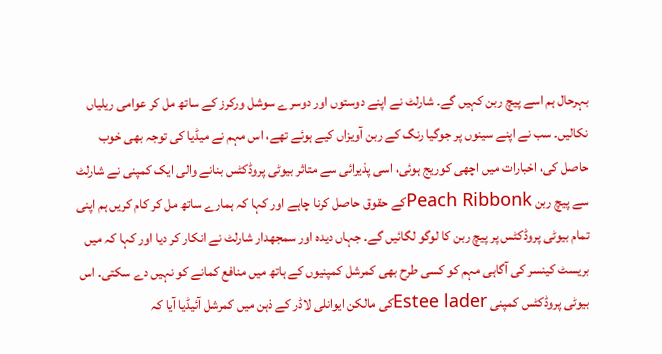بہرحال ہم اسے پیچ ربن کہیں گے۔ شارلٹ نے اپنے دوستوں اور دوسرے سوشل ورکرز کے ساتھ مل کر عوامی ریلیاں نکالیں۔ سب نے اپنے سینوں پر جوگیا رنگ کے ربن آویزاں کیے ہوئے تھے، اس مہم نے میڈیا کی توجہ بھی خوب حاصل کی، اخبارات میں اچھی کوریج ہوئی، اسی پذیرائی سے متاثر بیوٹی پروڈکٹس بنانے والی ایک کمپنی نے شارلٹ سے پیچ ربن Peach Ribbonkکے حقوق حاصل کرنا چاہے اور کہا کہ ہمارے ساتھ مل کر کام کریں ہم اپنی تمام بیوٹی پروڈکٹس پر پیچ ربن کا لوگو لگائیں گے۔ جہاں دیدہ اور سمجھدار شارلٹ نے انکار کر دیا اور کہا کہ میں بریسٹ کینسر کی آگاہی مہم کو کسی طرح بھی کمرشل کمپنیوں کے ہاتھ میں منافع کمانے کو نہیں دے سکتی۔ اس بیوٹی پروڈکٹس کمپنی Estee laderکی مالکن ایوانلی لاڈر کے ذہن میں کمرشل آئیڈیا آیا کہ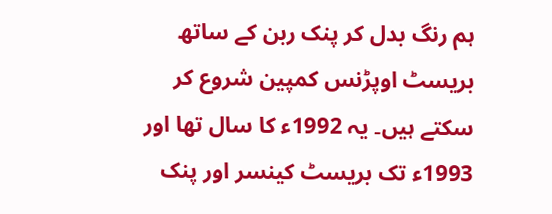ہم رنگ بدل کر پنک ربن کے ساتھ بریسٹ اوپڑنس کمپین شروع کر سکتے ہیں۔ یہ 1992ء کا سال تھا اور 1993ء تک بریسٹ کینسر اور پنک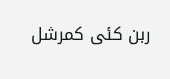ربن کئی کمرشل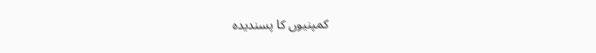کمپنیوں کا پسندیدہ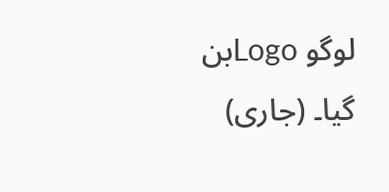لوگو Logoبن گیا۔ (جاری)